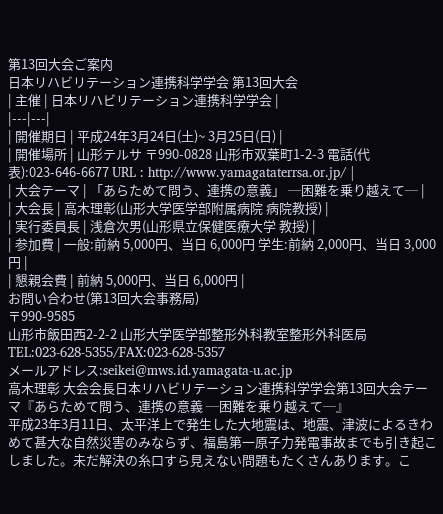第13回大会ご案内
日本リハビリテーション連携科学学会 第13回大会
| 主催 | 日本リハビリテーション連携科学学会 |
|---|---|
| 開催期日 | 平成24年3月24日(土)~ 3月25日(日) |
| 開催場所 | 山形テルサ 〒990-0828 山形市双葉町1-2-3 電話(代表):023-646-6677 URL : http://www.yamagataterrsa.or.jp/ |
| 大会テーマ | 「あらためて問う、連携の意義」 ─困難を乗り越えて─ |
| 大会長 | 高木理彰(山形大学医学部附属病院 病院教授) |
| 実行委員長 | 浅倉次男(山形県立保健医療大学 教授) |
| 参加費 | 一般:前納 5,000円、当日 6,000円 学生:前納 2,000円、当日 3,000円 |
| 懇親会費 | 前納 5,000円、当日 6,000円 |
お問い合わせ(第13回大会事務局)
〒990-9585
山形市飯田西2-2-2 山形大学医学部整形外科教室整形外科医局
TEL:023-628-5355/FAX:023-628-5357
メールアドレス:seikei@mws.id.yamagata-u.ac.jp
高木理彰 大会会長日本リハビリテーション連携科学学会第13回大会テーマ『あらためて問う、連携の意義 ─困難を乗り越えて─』
平成23年3月11日、太平洋上で発生した大地震は、地震、津波によるきわめて甚大な自然災害のみならず、福島第一原子力発電事故までも引き起こしました。未だ解決の糸口すら見えない問題もたくさんあります。こ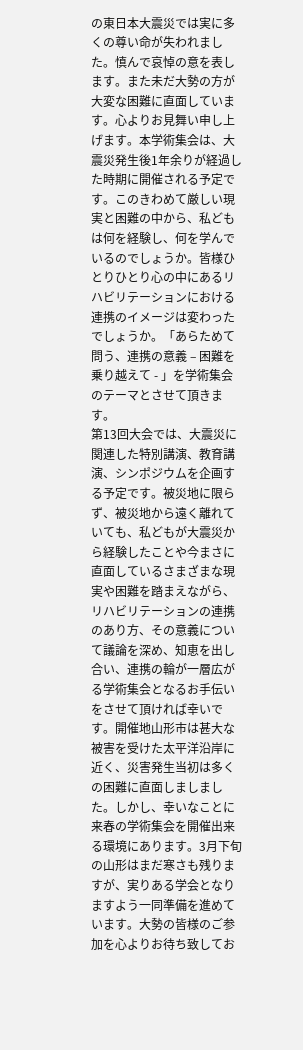の東日本大震災では実に多くの尊い命が失われました。慎んで哀悼の意を表します。また未だ大勢の方が大変な困難に直面しています。心よりお見舞い申し上げます。本学術集会は、大震災発生後1年余りが経過した時期に開催される予定です。このきわめて厳しい現実と困難の中から、私どもは何を経験し、何を学んでいるのでしょうか。皆様ひとりひとり心の中にあるリハビリテーションにおける連携のイメージは変わったでしょうか。「あらためて問う、連携の意義 – 困難を乗り越えて - 」を学術集会のテーマとさせて頂きます。
第13回大会では、大震災に関連した特別講演、教育講演、シンポジウムを企画する予定です。被災地に限らず、被災地から遠く離れていても、私どもが大震災から経験したことや今まさに直面しているさまざまな現実や困難を踏まえながら、リハビリテーションの連携のあり方、その意義について議論を深め、知恵を出し合い、連携の輪が一層広がる学術集会となるお手伝いをさせて頂ければ幸いです。開催地山形市は甚大な被害を受けた太平洋沿岸に近く、災害発生当初は多くの困難に直面しましました。しかし、幸いなことに来春の学術集会を開催出来る環境にあります。3月下旬の山形はまだ寒さも残りますが、実りある学会となりますよう一同準備を進めています。大勢の皆様のご参加を心よりお待ち致してお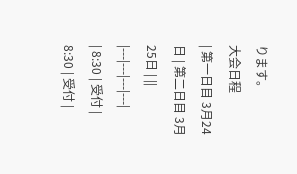ります。
大会日程
| 第一日目 3月24日 | 第二日目 3月25日 | ||
|---|---|---|---|
| 8:30 | 受付 | 8:30 | 受付 |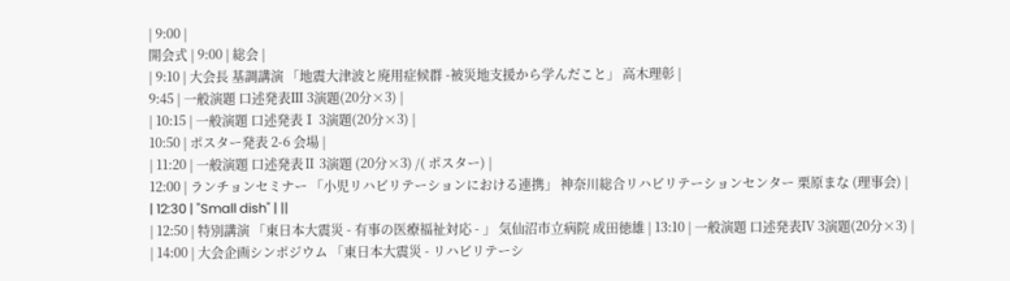| 9:00 |
開会式 | 9:00 | 総会 |
| 9:10 | 大会長 基調講演 「地震大津波と廃用症候群 -被災地支援から学んだこと」 高木理彰 |
9:45 | 一般演題 口述発表Ⅲ 3演題(20分×3) |
| 10:15 | 一般演題 口述発表Ⅰ 3演題(20分×3) |
10:50 | ポスター発表 2-6 会場 |
| 11:20 | 一般演題 口述発表Ⅱ 3演題 (20分×3) /( ポスター) |
12:00 | ランチョンセミナー 「小児リハビリテーションにおける連携」 神奈川総合リハビリテーションセンター 栗原まな (理事会) |
| 12:30 | "Small dish" | ||
| 12:50 | 特別講演 「東日本大震災 - 有事の医療福祉対応 - 」 気仙沼市立病院 成田徳雄 | 13:10 | 一般演題 口述発表Ⅳ 3演題(20分×3) |
| 14:00 | 大会企画シンポジウム 「東日本大震災 - リハビリテーシ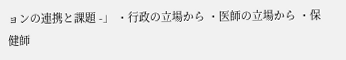ョンの連携と課題 -」 ・行政の立場から ・医師の立場から ・保健師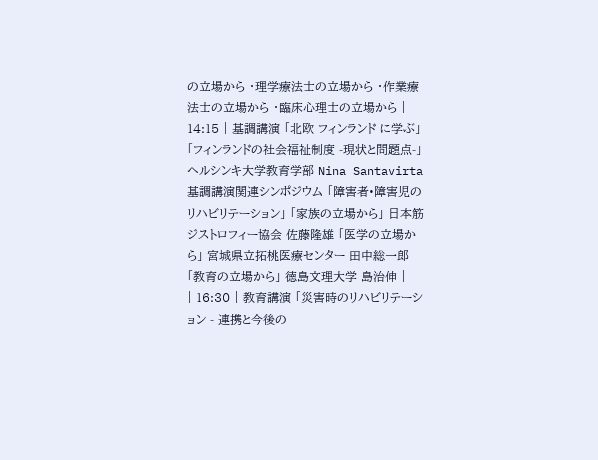の立場から ・理学療法士の立場から ・作業療法士の立場から ・臨床心理士の立場から |
14:15 | 基調講演 「北欧 フィンランド に学ぶ」 「フィンランドの社会福祉制度 -現状と問題点-」 ヘルシンキ大学教育学部 Nina Santavirta 基調講演関連シンポジウム 「障害者•障害児のリハビリテーション」 「家族の立場から」 日本筋ジストロフィー協会 佐藤隆雄 「医学の立場から」 宮城県立拓桃医療センター 田中総一郎 「教育の立場から」 徳島文理大学 島治伸 |
| 16:30 | 教育講演 「災害時のリハビリテーション - 連携と今後の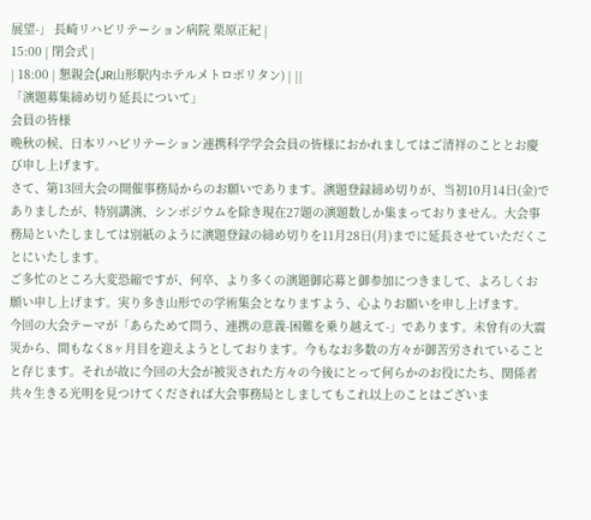展望-」 長崎リハビリテーション病院 栗原正紀 |
15:00 | 閉会式 |
| 18:00 | 懇親会(JR山形駅内ホテルメトロポリタン) | ||
「演題募集締め切り延長について」
会員の皆様
晩秋の候、日本リハビリテーション連携科学学会会員の皆様におかれましてはご清祥のこととお慶び申し上げます。
さて、第13回大会の開催事務局からのお願いであります。演題登録締め切りが、当初10月14日(金)でありましたが、特別講演、シンポジウムを除き現在27題の演題数しか集まっておりません。大会事務局といたしましては別紙のように演題登録の締め切りを11月28日(月)までに延長させていただくことにいたします。
ご多忙のところ大変恐縮ですが、何卒、より多くの演題御応募と御参加につきまして、よろしくお願い申し上げます。実り多き山形での学術集会となりますよう、心よりお願いを申し上げます。
今回の大会テーマが「あらためて問う、連携の意義-困難を乗り越えて-」であります。未曾有の大震災から、間もなく8ヶ月目を迎えようとしております。今もなお多数の方々が御苦労されていることと存じます。それが故に今回の大会が被災された方々の今後にとって何らかのお役にたち、関係者共々生きる光明を見つけてくだされば大会事務局としましてもこれ以上のことはございま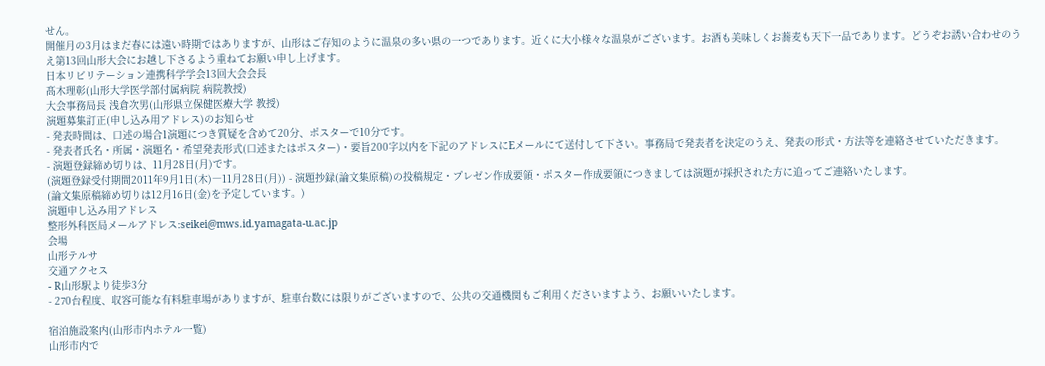せん。
開催月の3月はまだ春には遠い時期ではありますが、山形はご存知のように温泉の多い県の一つであります。近くに大小様々な温泉がございます。お酒も美味しくお蕎麦も天下一品であります。どうぞお誘い合わせのうえ第13回山形大会にお越し下さるよう重ねてお願い申し上げます。
日本リビリテーション連携科学学会13回大会会長
髙木理彰(山形大学医学部付属病院 病院教授)
大会事務局長 浅倉次男(山形県立保健医療大学 教授)
演題募集訂正(申し込み用アドレス)のお知らせ
- 発表時間は、口述の場合1演題につき質疑を含めて20分、ポスターで10分です。
- 発表者氏名・所属・演題名・希望発表形式(口述またはポスター)・要旨200字以内を下記のアドレスにEメールにて送付して下さい。事務局で発表者を決定のうえ、発表の形式・方法等を連絡させていただきます。
- 演題登録締め切りは、11月28日(月)です。
(演題登録受付期間2011年9月1日(木)―11月28日(月)) - 演題抄録(論文集原稿)の投稿規定・プレゼン作成要領・ポスター作成要領につきましては演題が採択された方に追ってご連絡いたします。
(論文集原稿締め切りは12月16日(金)を予定しています。)
演題申し込み用アドレス
整形外科医局メールアドレス:seikei@mws.id.yamagata-u.ac.jp
会場
山形テルサ
交通アクセス
- R山形駅より徒歩3分
- 270台程度、収容可能な有料駐車場がありますが、駐車台数には限りがございますので、公共の交通機関もご利用くださいますよう、お願いいたします。

宿泊施設案内(山形市内ホテル一覧)
山形市内で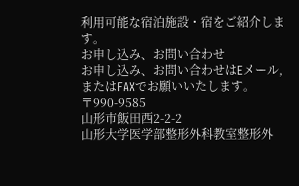利用可能な宿泊施設・宿をご紹介します。
お申し込み、お問い合わせ
お申し込み、お問い合わせはEメール,またはFAXでお願いいたします。
〒990-9585
山形市飯田西2-2-2
山形大学医学部整形外科教室整形外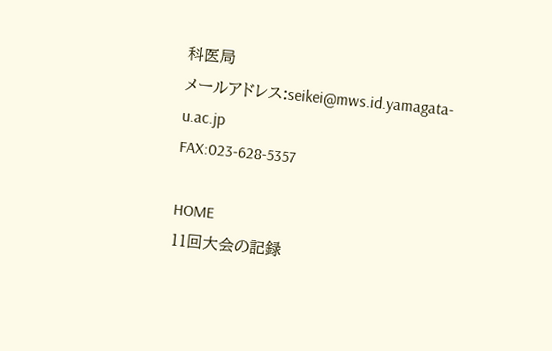科医局
メールアドレス:seikei@mws.id.yamagata-u.ac.jp
FAX:023-628-5357

HOME
11回大会の記録